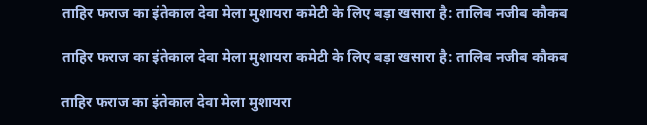ताहिर फराज का इंतेकाल देवा मेला मुशायरा कमेटी के लिए बड़ा खसारा है: तालिब नजीब कौकब

ताहिर फराज का इंतेकाल देवा मेला मुशायरा कमेटी के लिए बड़ा खसारा है: तालिब नजीब कौकब

ताहिर फराज का इंतेकाल देवा मेला मुशायरा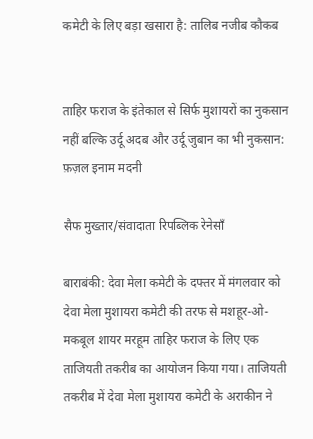कमेटी के लिए बड़ा खसारा है: तालिब नजीब कौकब


ताहिर फराज के इंतेकाल से सिर्फ मुशायरों का नुकसान नहीं बल्कि उर्दू अदब और उर्दू जुबान का भी नुकसान: फ़ज़ल इनाम मदनी

सैफ मुख्तार/संवादाता रिपब्लिक रेनेसाँ

बाराबंकी: देवा मेला कमेटी के दफ्तर में मंगलवार को देवा मेला मुशायरा कमेटी की तरफ से मशहूर-ओ-मकबूल शायर मरहूम ताहिर फराज के लिए एक ताजियती तकरीब का आयोजन किया गया। ताजियती तकरीब में देवा मेला मुशायरा कमेटी के अराकीन ने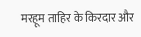मरहूम ताहिर के किरदार और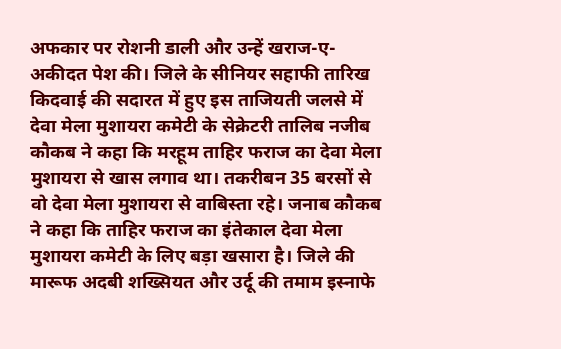अफकार पर रोशनी डाली और उन्हें खराज-ए-अकीदत पेश की। जिले के सीनियर सहाफी तारिख किदवाई की सदारत में हुए इस ताजियती जलसे में देवा मेला मुशायरा कमेटी के सेक्रेटरी तालिब नजीब कौकब ने कहा कि मरहूम ताहिर फराज का देवा मेला मुशायरा से खास लगाव था। तकरीबन 35 बरसों से वो देवा मेला मुशायरा से वाबिस्ता रहे। जनाब कौकब ने कहा कि ताहिर फराज का इंतेकाल देवा मेला मुशायरा कमेटी के लिए बड़ा खसारा है। जिले की मारूफ अदबी शख्सियत और उर्दू की तमाम इस्नाफे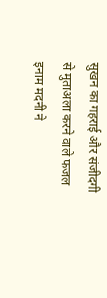सुखन का गहराई और संजीदगी से मुताअला करने वाले फजल इनाम मदनी ने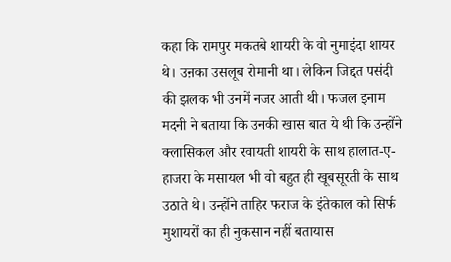कहा कि रामपुर मकतबे शायरी के वो नुमाइंदा शायर थे। उऩका उसलूब रोमानी था। लेकिन जिद्दत पसंदी की झलक भी उनमें नजर आती थी। फजल इनाम मदनी ने बताया कि उनकी खास बात ये थी कि उन्होंने क्लासिकल और रवायती शायरी के साथ हालात-ए-हाजरा के मसायल भी वो बहुत ही खूबसूरती के साथ उठाते थे। उन्होंने ताहिर फराज के इंतेकाल को सिर्फ मुशायरों का ही नुकसान नहीं बतायास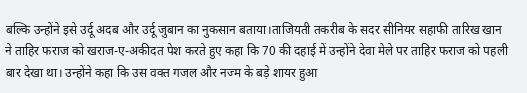बल्कि उन्होंने इसे उर्दू अदब और उर्दू जुबान का नुकसान बताया।ताजियती तकरीब के सदर सीनियर सहाफी तारिख खान ने ताहिर फराज को खराज-ए-अकीदत पेश करते हुए कहा कि 70 की दहाई में उन्होंने देवा मेले पर ताहिर फराज को पहली बार देखा था। उन्होंने कहा कि उस वक्त गजल और नज्म के बड़े शायर हुआ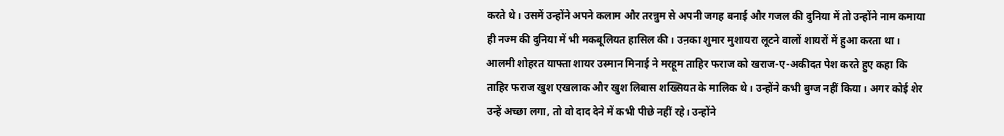करते थे। उसमें उन्होंने अपने कलाम और तरन्नुम से अपनी जगह बनाई और गजल की दुनिया में तो उन्होंने नाम कमाया ही नज्म की दुनिया में भी मकबूलियत हासिल की। उऩका शुमार मुशायरा लूटने वालों शायरों में हुआ करता था। आलमी शोहरत याफ्ता शायर उस्मान मिनाई ने मरहूम ताहिर फराज को खराज-ए-अकीदत पेश करते हुए कहा कि ताहिर फराज खुश एखलाक और खुश लिबास शख्सियत के मालिक थे। उन्होंने कभी बुग्ज नहीं किया। अगर कोई शेर उन्हें अच्छा लगा, तो वो दाद देने में कभी पीछे नहीं रहे। उन्होंने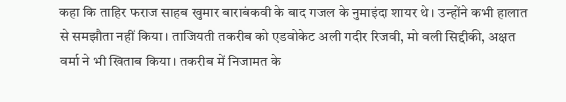कहा कि ताहिर फराज साहब खुमार बाराबंकवी के बाद गजल के नुमाइंदा शायर थे। उन्होंने कभी हालात से समझौता नहीं किया। ताजियती तकरीब को एडवोकेट अली गदीर रिजवी, मो वली सिद्दीकी, अक्षत वर्मा ने भी खिताब किया। तकरीब में निजामत के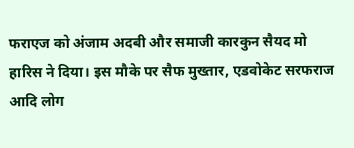फराएज को अंजाम अदबी और समाजी कारकुन सैयद मो हारिस ने दिया। इस मौके पर सैफ मुख्तार, एडवोकेट सरफराज आदि लोग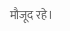मौजूद रहे।